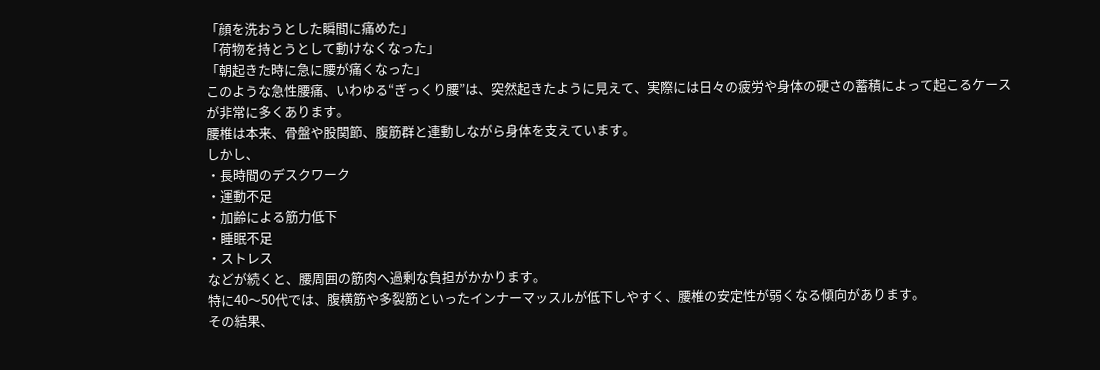「顔を洗おうとした瞬間に痛めた」
「荷物を持とうとして動けなくなった」
「朝起きた時に急に腰が痛くなった」
このような急性腰痛、いわゆる“ぎっくり腰”は、突然起きたように見えて、実際には日々の疲労や身体の硬さの蓄積によって起こるケースが非常に多くあります。
腰椎は本来、骨盤や股関節、腹筋群と連動しながら身体を支えています。
しかし、
・長時間のデスクワーク
・運動不足
・加齢による筋力低下
・睡眠不足
・ストレス
などが続くと、腰周囲の筋肉へ過剰な負担がかかります。
特に40〜50代では、腹横筋や多裂筋といったインナーマッスルが低下しやすく、腰椎の安定性が弱くなる傾向があります。
その結果、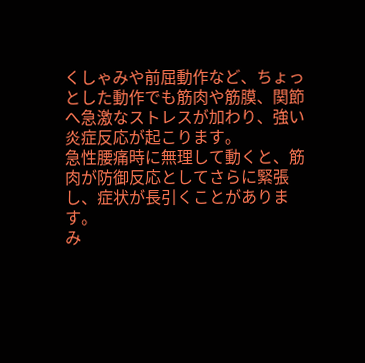くしゃみや前屈動作など、ちょっとした動作でも筋肉や筋膜、関節へ急激なストレスが加わり、強い炎症反応が起こります。
急性腰痛時に無理して動くと、筋肉が防御反応としてさらに緊張し、症状が長引くことがあります。
み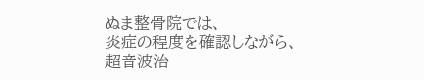ぬま整骨院では、
炎症の程度を確認しながら、
超音波治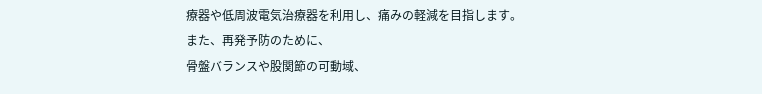療器や低周波電気治療器を利用し、痛みの軽減を目指します。
また、再発予防のために、
骨盤バランスや股関節の可動域、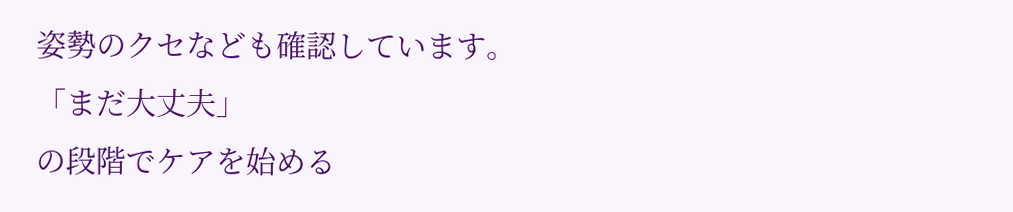姿勢のクセなども確認しています。
「まだ大丈夫」
の段階でケアを始める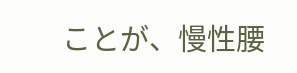ことが、慢性腰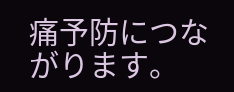痛予防につながります。